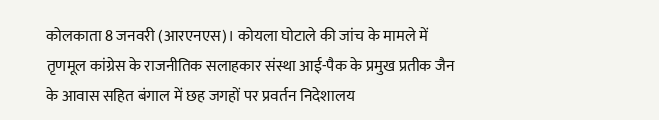कोलकाता 8 जनवरी (आरएनएस)। कोयला घोटाले की जांच के मामले में तृणमूल कांग्रेस के राजनीतिक सलाहकार संस्था आई-पैक के प्रमुख प्रतीक जैन के आवास सहित बंगाल में छह जगहों पर प्रवर्तन निदेशालय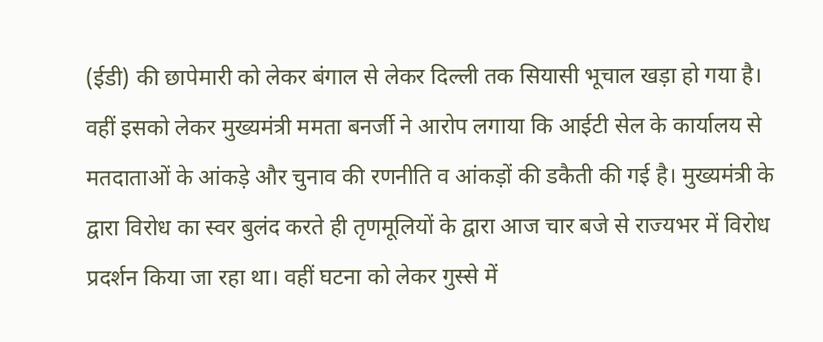(ईडी) की छापेमारी को लेकर बंगाल से लेकर दिल्ली तक सियासी भूचाल खड़ा हो गया है। वहीं इसको लेकर मुख्यमंत्री ममता बनर्जी ने आरोप लगाया कि आईटी सेल के कार्यालय से मतदाताओं के आंकड़े और चुनाव की रणनीति व आंकड़ों की डकैती की गई है। मुख्यमंत्री के द्वारा विरोध का स्वर बुलंद करते ही तृणमूलियों के द्वारा आज चार बजे से राज्यभर में विरोध प्रदर्शन किया जा रहा था। वहीं घटना को लेकर गुस्से में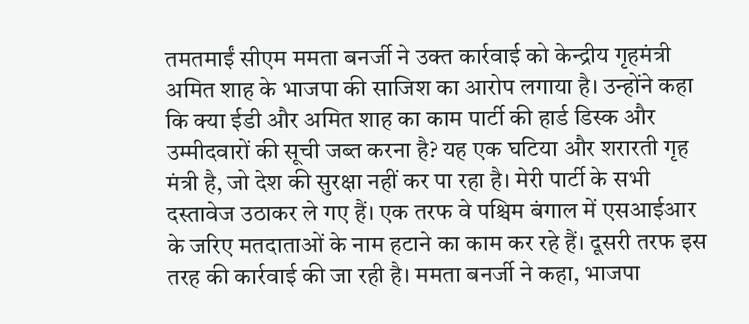तमतमाईं सीएम ममता बनर्जी ने उक्त कार्रवाई को केन्द्रीय गृहमंत्री अमित शाह के भाजपा की साजिश का आरोप लगाया है। उन्होंने कहा कि क्या ईडी और अमित शाह का काम पार्टी की हार्ड डिस्क और उम्मीदवारों की सूची जब्त करना है? यह एक घटिया और शरारती गृह मंत्री है, जो देश की सुरक्षा नहीं कर पा रहा है। मेरी पार्टी के सभी दस्तावेज उठाकर ले गए हैं। एक तरफ वे पश्चिम बंगाल में एसआईआर के जरिए मतदाताओं के नाम हटाने का काम कर रहे हैं। दूसरी तरफ इस तरह की कार्रवाई की जा रही है। ममता बनर्जी ने कहा, भाजपा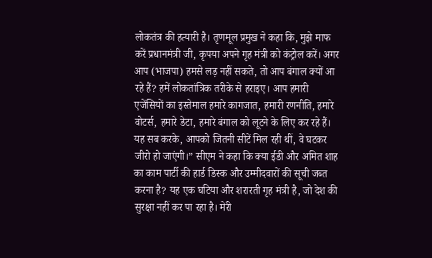लोकतंत्र की हत्यारी है। तृणमूल प्रमुख ने कहा कि, मुझे माफ करें प्रधानमंत्री जी, कृपया अपने गृह मंत्री को कंट्रोल करें। अगर आप (भाजपा) हमसे लड़ नहीं सकते, तो आप बंगाल क्यों आ रहे हैं? हमें लोकतांत्रिक तरीके से हराइए। आप हमारी एजेंसियों का इस्तेमाल हमारे कागजात, हमारी रणनीति, हमारे वोटर्स, हमारे डेटा, हमारे बंगाल को लूटने के लिए कर रहे हैं। यह सब करके, आपको जितनी सीटें मिल रही थीं, वे घटकर जीरो हो जाएंगी।” सीएम ने कहा कि क्या ईडी और अमित शाह का काम पार्टी की हार्ड डिस्क और उम्मीदवारों की सूची जब्त करना है? यह एक घटिया और शरारती गृह मंत्री है, जो देश की सुरक्षा नहीं कर पा रहा है। मेरी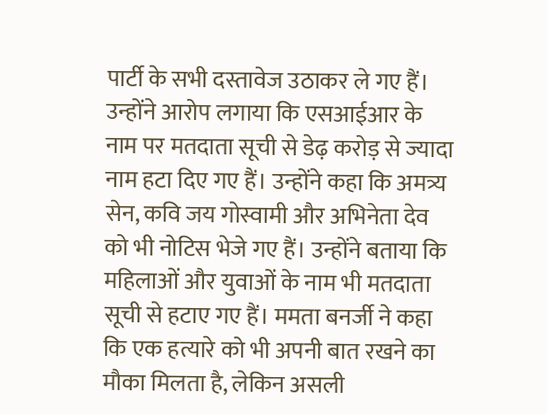पार्टी के सभी दस्तावेज उठाकर ले गए हैं। उन्होंने आरोप लगाया कि एसआईआर के नाम पर मतदाता सूची से डेढ़ करोड़ से ज्यादा नाम हटा दिए गए हैं। उन्होंने कहा कि अमत्र्य सेन, कवि जय गोस्वामी और अभिनेता देव को भी नोटिस भेजे गए हैं। उन्होंने बताया कि महिलाओं और युवाओं के नाम भी मतदाता सूची से हटाए गए हैं। ममता बनर्जी ने कहा कि एक हत्यारे को भी अपनी बात रखने का मौका मिलता है, लेकिन असली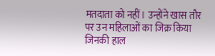मतदाता को नहीं। उन्होंने खास तौर पर उन महिलाओं का जिक्र किया जिनकी हाल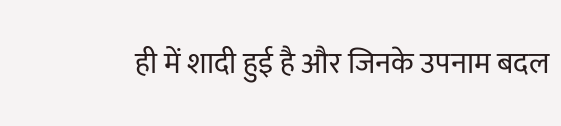ही में शादी हुई है और जिनके उपनाम बदल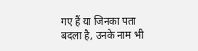गए हैं या जिनका पता बदला है, उनके नाम भी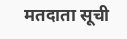मतदाता सूची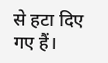से हटा दिए गए हैं।